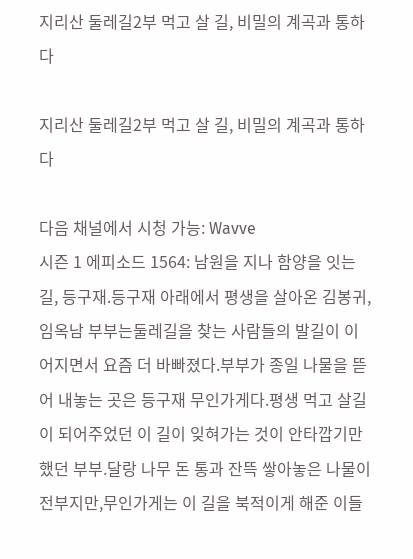지리산 둘레길2부 먹고 살 길, 비밀의 계곡과 통하다

지리산 둘레길2부 먹고 살 길, 비밀의 계곡과 통하다

다음 채널에서 시청 가능: Wavve
시즌 1 에피소드 1564: 남원을 지나 함양을 잇는 길, 등구재.등구재 아래에서 평생을 살아온 김봉귀, 임옥남 부부는둘레길을 찾는 사람들의 발길이 이어지면서 요즘 더 바빠졌다.부부가 종일 나물을 뜯어 내놓는 곳은 등구재 무인가게다.평생 먹고 살길이 되어주었던 이 길이 잊혀가는 것이 안타깝기만 했던 부부.달랑 나무 돈 통과 잔뜩 쌓아놓은 나물이 전부지만,무인가게는 이 길을 북적이게 해준 이들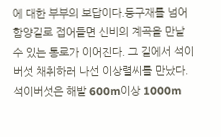에 대한 부부의 보답이다.등구재를 넘어 함양길로 접어들면 신비의 계곡을 만날 수 있는 통로가 이어진다. 그 길에서 석이버섯 채취하러 나선 이상렬씨를 만났다. 석이버섯은 해발 600m이상 1000m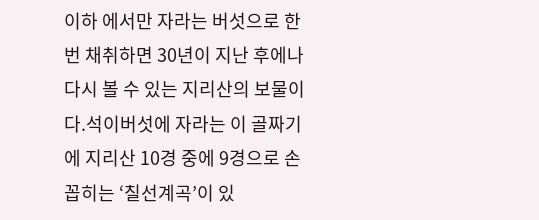이하 에서만 자라는 버섯으로 한 번 채취하면 30년이 지난 후에나 다시 볼 수 있는 지리산의 보물이다.석이버섯에 자라는 이 골짜기에 지리산 10경 중에 9경으로 손꼽히는 ‘칠선계곡’이 있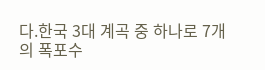다.한국 3대 계곡 중 하나로 7개의 폭포수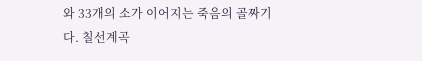와 33개의 소가 이어지는 죽음의 골짜기다. 칠선계곡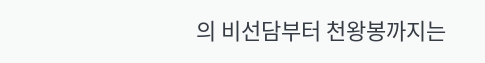의 비선담부터 천왕봉까지는